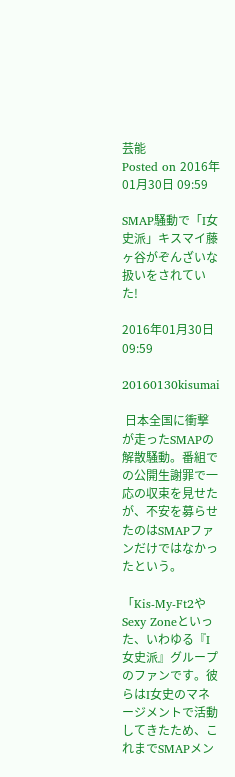芸能
Posted on 2016年01月30日 09:59

SMAP騒動で「I女史派」キスマイ藤ヶ谷がぞんざいな扱いをされていた!

2016年01月30日 09:59

20160130kisumai

 日本全国に衝撃が走ったSMAPの解散騒動。番組での公開生謝罪で一応の収束を見せたが、不安を募らせたのはSMAPファンだけではなかったという。

「Kis-My-Ft2やSexy Zoneといった、いわゆる『I女史派』グループのファンです。彼らはI女史のマネージメントで活動してきたため、これまでSMAPメン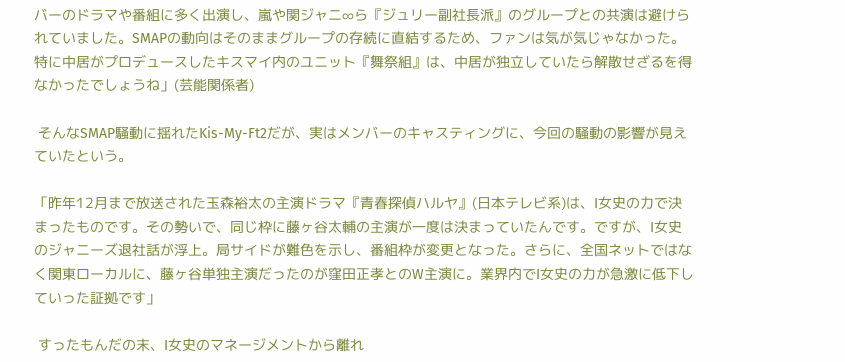バーのドラマや番組に多く出演し、嵐や関ジャニ∞ら『ジュリー副社長派』のグループとの共演は避けられていました。SMAPの動向はそのままグループの存続に直結するため、ファンは気が気じゃなかった。特に中居がプロデュースしたキスマイ内のユニット『舞祭組』は、中居が独立していたら解散せざるを得なかったでしょうね」(芸能関係者)

 そんなSMAP騒動に揺れたKis-My-Ft2だが、実はメンバーのキャスティングに、今回の騒動の影響が見えていたという。

「昨年12月まで放送された玉森裕太の主演ドラマ『青春探偵ハルヤ』(日本テレビ系)は、I女史の力で決まったものです。その勢いで、同じ枠に藤ヶ谷太輔の主演が一度は決まっていたんです。ですが、I女史のジャニーズ退社話が浮上。局サイドが難色を示し、番組枠が変更となった。さらに、全国ネットではなく関東ローカルに、藤ヶ谷単独主演だったのが窪田正孝とのW主演に。業界内でI女史の力が急激に低下していった証拠です」

 すったもんだの末、I女史のマネージメントから離れ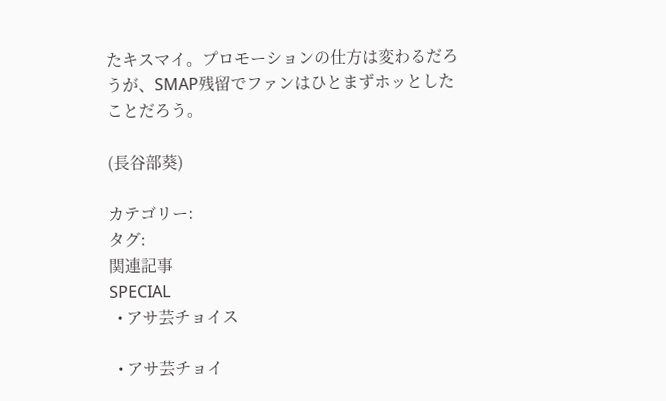たキスマイ。プロモーションの仕方は変わるだろうが、SMAP残留でファンはひとまずホッとしたことだろう。

(長谷部葵)

カテゴリー:
タグ:
関連記事
SPECIAL
  • アサ芸チョイス

  • アサ芸チョイ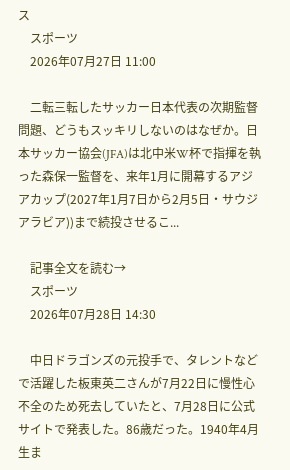ス
    スポーツ
    2026年07月27日 11:00

    二転三転したサッカー日本代表の次期監督問題、どうもスッキリしないのはなぜか。日本サッカー協会(JFA)は北中米W杯で指揮を執った森保一監督を、来年1月に開幕するアジアカップ(2027年1月7日から2月5日・サウジアラビア))まで続投させるこ...

    記事全文を読む→
    スポーツ
    2026年07月28日 14:30

    中日ドラゴンズの元投手で、タレントなどで活躍した板東英二さんが7月22日に慢性心不全のため死去していたと、7月28日に公式サイトで発表した。86歳だった。1940年4月生ま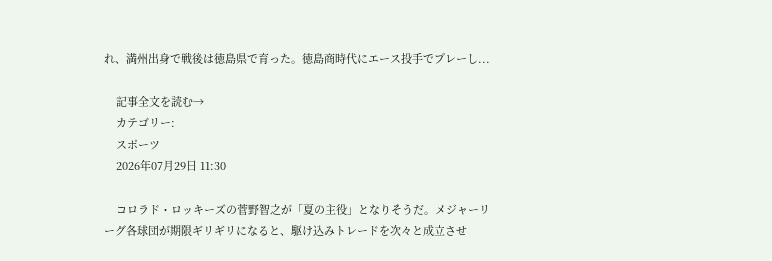れ、満州出身で戦後は徳島県で育った。徳島商時代にエース投手でプレーし...

    記事全文を読む→
    カテゴリー:
    スポーツ
    2026年07月29日 11:30

    コロラド・ロッキーズの菅野智之が「夏の主役」となりそうだ。メジャーリーグ各球団が期限ギリギリになると、駆け込みトレードを次々と成立させ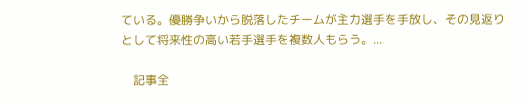ている。優勝争いから脱落したチームが主力選手を手放し、その見返りとして将来性の高い若手選手を複数人もらう。...

    記事全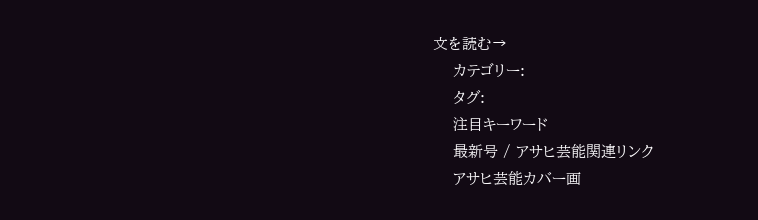文を読む→
    カテゴリー:
    タグ:
    注目キーワード
    最新号 / アサヒ芸能関連リンク
    アサヒ芸能カバー画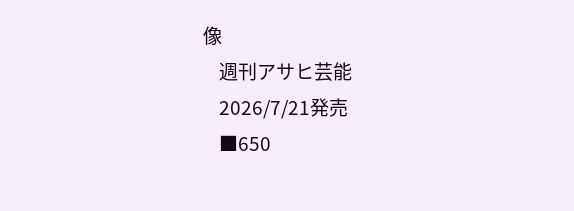像
    週刊アサヒ芸能
    2026/7/21発売
    ■650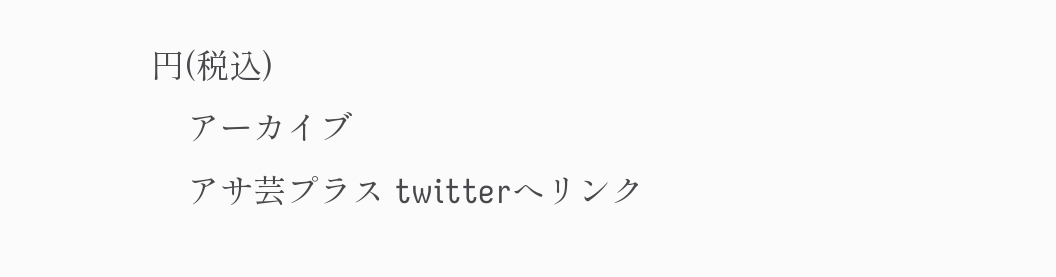円(税込)
    アーカイブ
    アサ芸プラス twitterへリンク